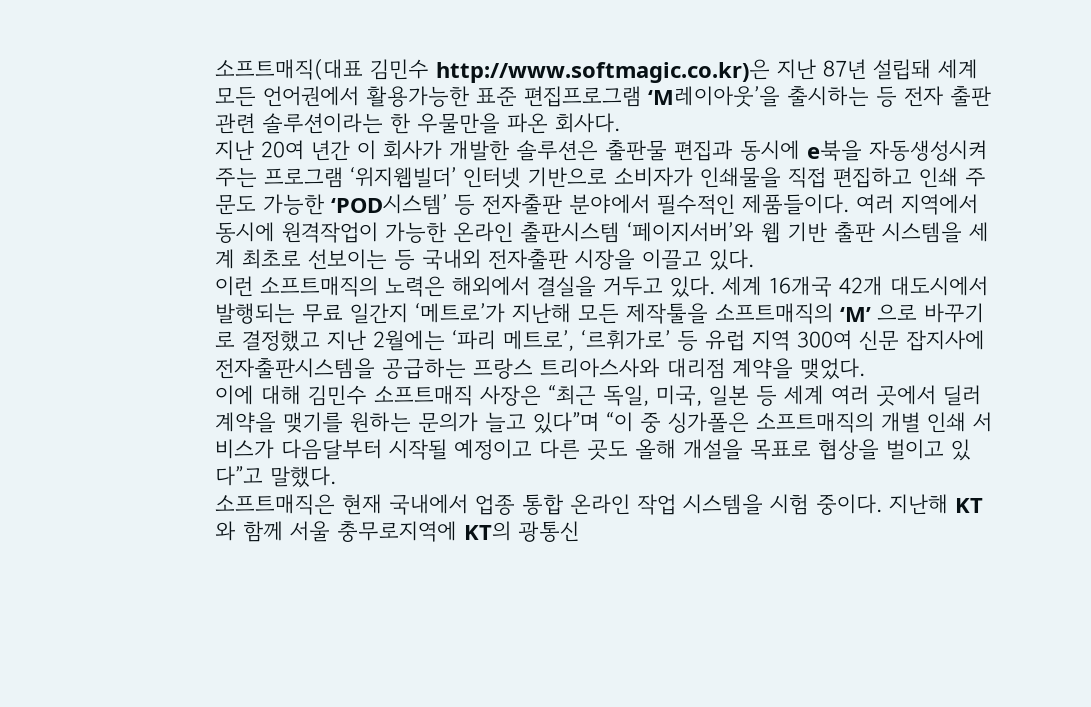소프트매직(대표 김민수 http://www.softmagic.co.kr)은 지난 87년 설립돼 세계 모든 언어권에서 활용가능한 표준 편집프로그램 ‘M레이아웃’을 출시하는 등 전자 출판 관련 솔루션이라는 한 우물만을 파온 회사다.
지난 20여 년간 이 회사가 개발한 솔루션은 출판물 편집과 동시에 e북을 자동생성시켜주는 프로그램 ‘위지웹빌더’ 인터넷 기반으로 소비자가 인쇄물을 직접 편집하고 인쇄 주문도 가능한 ‘POD시스템’ 등 전자출판 분야에서 필수적인 제품들이다. 여러 지역에서 동시에 원격작업이 가능한 온라인 출판시스템 ‘페이지서버’와 웹 기반 출판 시스템을 세계 최초로 선보이는 등 국내외 전자출판 시장을 이끌고 있다.
이런 소프트매직의 노력은 해외에서 결실을 거두고 있다. 세계 16개국 42개 대도시에서 발행되는 무료 일간지 ‘메트로’가 지난해 모든 제작툴을 소프트매직의 ‘M’ 으로 바꾸기로 결정했고 지난 2월에는 ‘파리 메트로’, ‘르휘가로’ 등 유럽 지역 300여 신문 잡지사에 전자출판시스템을 공급하는 프랑스 트리아스사와 대리점 계약을 맺었다.
이에 대해 김민수 소프트매직 사장은 “최근 독일, 미국, 일본 등 세계 여러 곳에서 딜러 계약을 맺기를 원하는 문의가 늘고 있다”며 “이 중 싱가폴은 소프트매직의 개별 인쇄 서비스가 다음달부터 시작될 예정이고 다른 곳도 올해 개설을 목표로 협상을 벌이고 있다”고 말했다.
소프트매직은 현재 국내에서 업종 통합 온라인 작업 시스템을 시험 중이다. 지난해 KT와 함께 서울 충무로지역에 KT의 광통신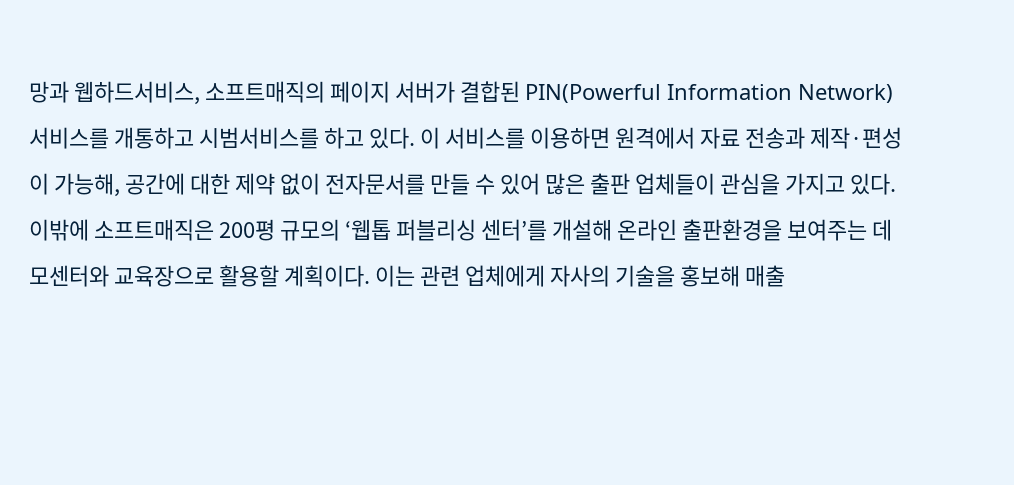망과 웹하드서비스, 소프트매직의 페이지 서버가 결합된 PIN(Powerful Information Network)서비스를 개통하고 시범서비스를 하고 있다. 이 서비스를 이용하면 원격에서 자료 전송과 제작·편성이 가능해, 공간에 대한 제약 없이 전자문서를 만들 수 있어 많은 출판 업체들이 관심을 가지고 있다.
이밖에 소프트매직은 200평 규모의 ‘웹톱 퍼블리싱 센터’를 개설해 온라인 출판환경을 보여주는 데모센터와 교육장으로 활용할 계획이다. 이는 관련 업체에게 자사의 기술을 홍보해 매출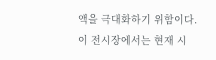액을 극대화하기 위함이다. 이 전시장에서는 현재 시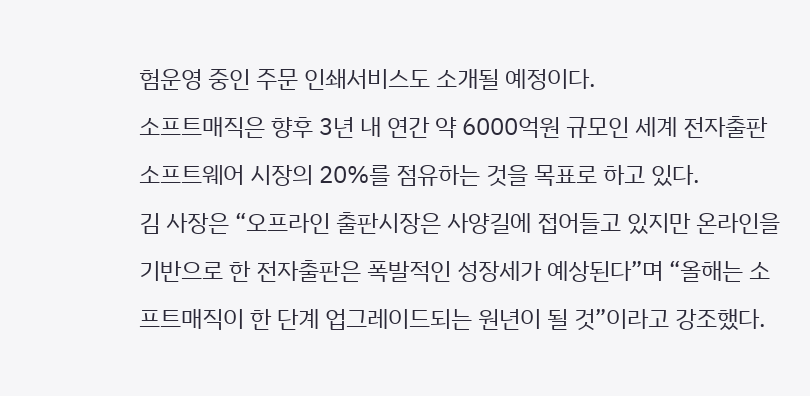험운영 중인 주문 인쇄서비스도 소개될 예정이다.
소프트매직은 향후 3년 내 연간 약 6000억원 규모인 세계 전자출판 소프트웨어 시장의 20%를 점유하는 것을 목표로 하고 있다.
김 사장은 “오프라인 출판시장은 사양길에 접어들고 있지만 온라인을 기반으로 한 전자출판은 폭발적인 성장세가 예상된다”며 “올해는 소프트매직이 한 단계 업그레이드되는 원년이 될 것”이라고 강조했다.